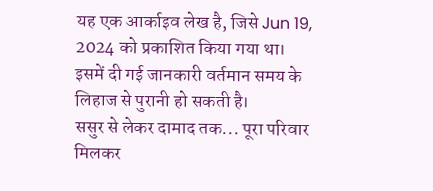यह एक आर्काइव लेख है, जिसे Jun 19, 2024 को प्रकाशित किया गया था। इसमें दी गई जानकारी वर्तमान समय के लिहाज से पुरानी हो सकती है।
ससुर से लेकर दामाद तक... पूरा परिवार मिलकर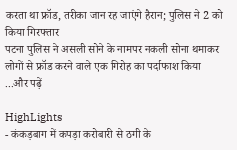करता था फ्रॉड, तरीका जान रह जाएंगे हैरान; पुलिस ने 2 को किया गिरफ्तार
पटना पुलिस ने असली सोने के नामपर नकली सोना थमाकर लोगों से फ्रॉड करने वाले एक गिरोह का पर्दाफाश किया ...और पढ़ें

HighLights
- कंकड़बाग में कपड़ा करोबारी से ठगी के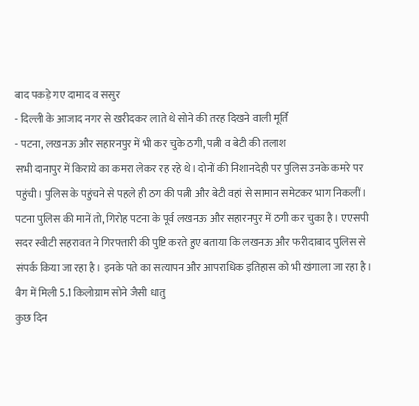बाद पकड़े गए दामाद व ससुर
- दिल्ली के आजाद नगर से खरीदकर लाते थे सोने की तरह दिखने वाली मूर्ति
- पटना, लखनऊ और सहारनपुर में भी कर चुके ठगी, पत्नी व बेटी की तलाश
सभी दानापुर में किराये का कमरा लेकर रह रहे थे। दोनों की निशानदेही पर पुलिस उनके कमरे पर पहुंची। पुलिस के पहुंचने से पहले ही ठग की पत्नी और बेटी वहां से सामान समेटकर भाग निकलीं।
पटना पुलिस की मानें तो, गिरोह पटना के पूर्व लखनऊ और सहारनपुर में ठगी कर चुका है। एएसपी सदर स्वीटी सहरावत ने गिरफ्तारी की पुष्टि करते हुए बताया कि लखनऊ और फरीदाबाद पुलिस से संपर्क किया जा रहा है। इनके पते का सत्यापन और आपराधिक इतिहास को भी खंगाला जा रहा है।
बैग में मिली 5.1 किलोग्राम सोने जैसी धातु
कुछ दिन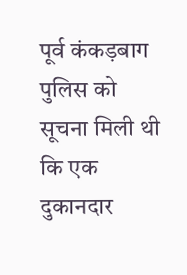पूर्व कंकड़बाग पुलिस को सूचना मिली थी कि एक दुकानदार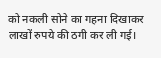को नकली सोने का गहना दिखाकर लाखों रुपये की ठगी कर ली गई।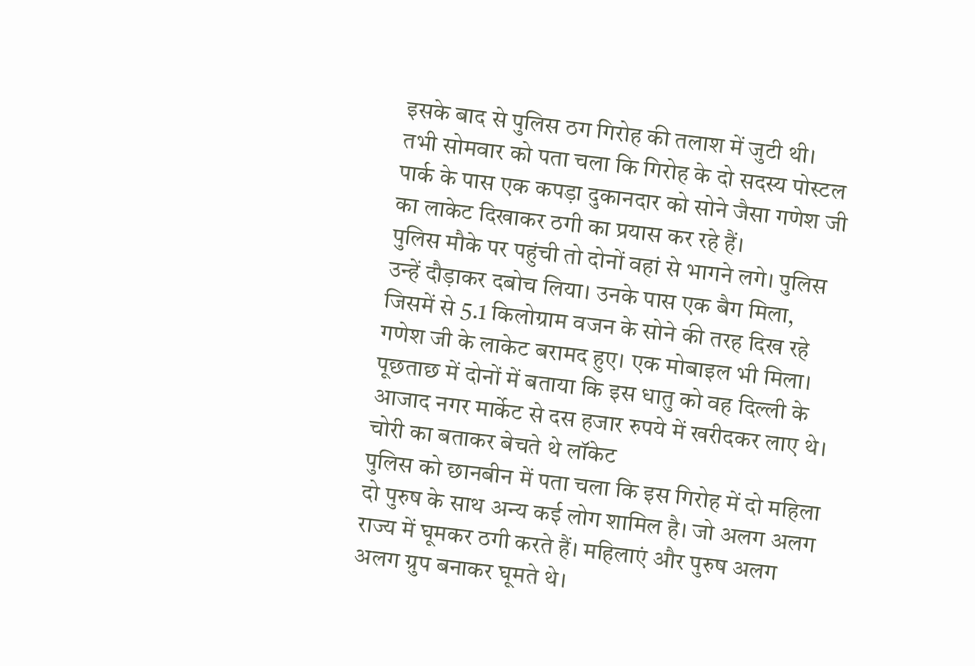इसके बाद से पुलिस ठग गिरोह की तलाश में जुटी थी।
तभी सोमवार को पता चला कि गिरोह के दो सदस्य पोस्टल पार्क के पास एक कपड़ा दुकानदार को सोने जैसा गणेश जी का लाकेट दिखाकर ठगी का प्रयास कर रहे हैं।
पुलिस मौके पर पहुंची तो दोनों वहां से भागने लगे। पुलिस उन्हें दौड़ाकर दबोच लिया। उनके पास एक बैग मिला, जिसमें से 5.1 किलोग्राम वजन के सोने की तरह दिख रहे गणेश जी के लाकेट बरामद हुए। एक मोबाइल भी मिला।
पूछताछ में दोनों में बताया कि इस धातु को वह दिल्ली के आजाद नगर मार्केट से दस हजार रुपये में खरीदकर लाए थे।
चोरी का बताकर बेचते थे लॉकेट
पुलिस को छानबीन में पता चला कि इस गिरोह में दो महिला दो पुरुष के साथ अन्य कई लोग शामिल है। जो अलग अलग राज्य में घूमकर ठगी करते हैं। महिलाएं और पुरुष अलग अलग ग्रुप बनाकर घूमते थे।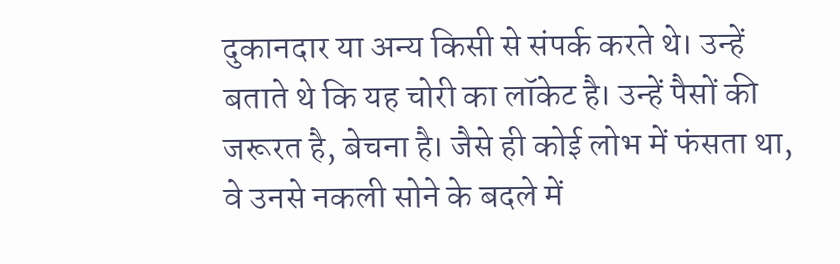दुकानदार या अन्य किसी से संपर्क करते थे। उन्हें बताते थे कि यह चोरी का लॉकेट है। उन्हें पैसों की जरूरत है, बेचना है। जैसे ही कोई लोभ में फंसता था, वे उनसे नकली सोने के बदले में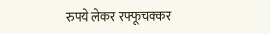रुपये लेकर रफ्फूचक्कर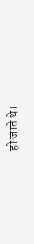हो जाते थे।